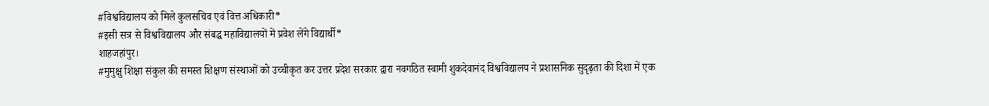#विश्वविद्यालय को मिले कुलसचिव एवं वित्त अधिकारी*
#इसी सत्र से विश्वविद्यालय और संबद्ध महाविद्यालयों में प्रवेश लेंगे विद्यार्थी*
शाहजहांपुर।
#मुमुक्षु शिक्षा संकुल की समस्त शिक्षण संस्थाओं को उच्चीकृत कर उत्तर प्रदेश सरकार द्वारा नवगठित स्वामी शुकदेवानंद विश्वविद्यालय ने प्रशासनिक सुदृढ़ता की दिशा में एक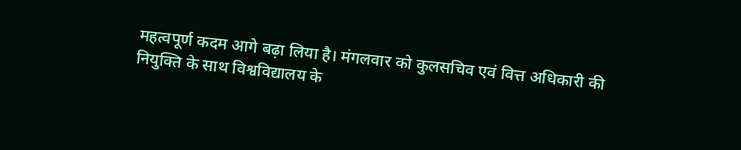महत्वपूर्ण कदम आगे बढ़ा लिया है। मंगलवार को कुलसचिव एवं वित्त अधिकारी की नियुक्ति के साथ विश्वविद्यालय के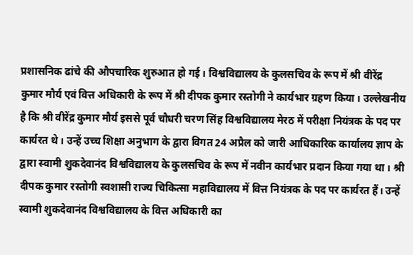प्रशासनिक ढांचे की औपचारिक शुरुआत हो गई। विश्वविद्यालय के कुलसचिव के रूप में श्री वीरेंद्र कुमार मौर्य एवं वित्त अधिकारी के रूप में श्री दीपक कुमार रस्तोगी ने कार्यभार ग्रहण किया। उल्लेखनीय है कि श्री वीरेंद्र कुमार मौर्य इससे पूर्व चौधरी चरण सिंह विश्वविद्यालय मेरठ में परीक्षा नियंत्रक के पद पर कार्यरत थे। उन्हें उच्च शिक्षा अनुभाग के द्वारा विगत 24 अप्रैल को जारी आधिकारिक कार्यालय ज्ञाप के द्वारा स्वामी शुकदेवानंद विश्वविद्यालय के कुलसचिव के रूप में नवीन कार्यभार प्रदान किया गया था। श्री दीपक कुमार रस्तोगी स्वशासी राज्य चिकित्सा महाविद्यालय में वित्त नियंत्रक के पद पर कार्यरत हैं। उन्हें स्वामी शुकदेवानंद विश्वविद्यालय के वित्त अधिकारी का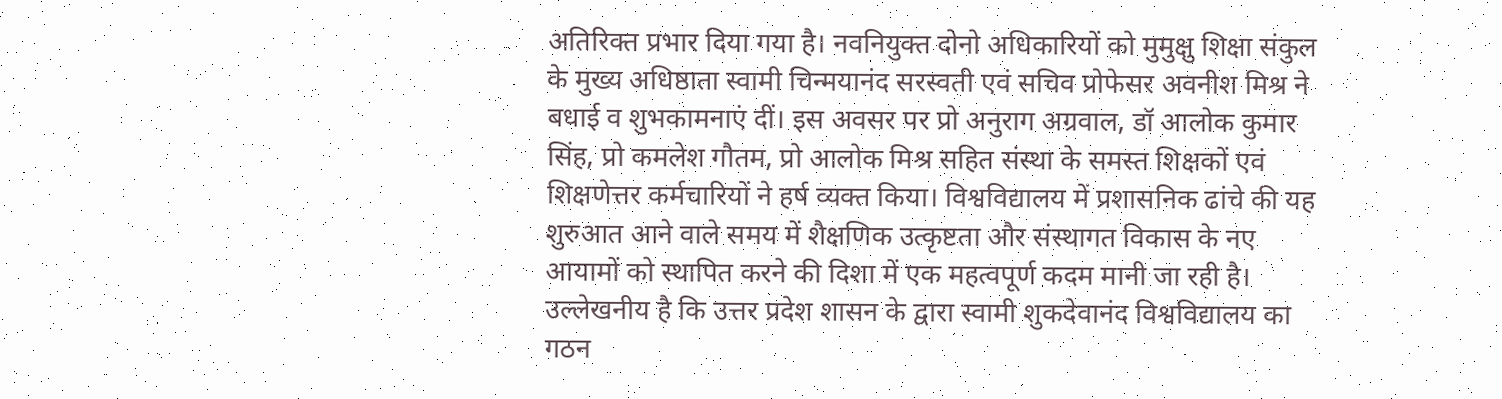अतिरिक्त प्रभार दिया गया है। नवनियुक्त दोनो अधिकारियों को मुमुक्षु शिक्षा संकुल के मुख्य अधिष्ठाता स्वामी चिन्मयानंद सरस्वती एवं सचिव प्रोफेसर अवनीश मिश्र ने बधाई व शुभकामनाएं दीं। इस अवसर पर प्रो अनुराग अग्रवाल, डॉ आलोक कुमार सिंह, प्रो कमलेश गौतम, प्रो आलोक मिश्र सहित संस्था के समस्त शिक्षकों एवं शिक्षणेत्तर कर्मचारियों ने हर्ष व्यक्त किया। विश्वविद्यालय में प्रशासनिक ढांचे की यह शुरुआत आने वाले समय में शैक्षणिक उत्कृष्टता और संस्थागत विकास के नए आयामों को स्थापित करने की दिशा में एक महत्वपूर्ण कदम मानी जा रही है। उल्लेखनीय है कि उत्तर प्रदेश शासन के द्वारा स्वामी शुकदेवानंद विश्वविद्यालय का गठन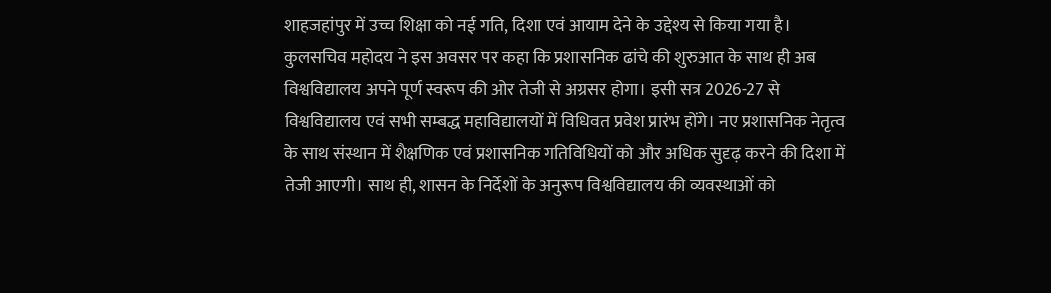शाहजहांपुर में उच्च शिक्षा को नई गति, दिशा एवं आयाम देने के उद्देश्य से किया गया है।
कुलसचिव महोदय ने इस अवसर पर कहा कि प्रशासनिक ढांचे की शुरुआत के साथ ही अब विश्वविद्यालय अपने पूर्ण स्वरूप की ओर तेजी से अग्रसर होगा। इसी सत्र 2026-27 से विश्वविद्यालय एवं सभी सम्बद्ध महाविद्यालयों में विधिवत प्रवेश प्रारंभ होंगे। नए प्रशासनिक नेतृत्व के साथ संस्थान में शैक्षणिक एवं प्रशासनिक गतिविधियों को और अधिक सुदृढ़ करने की दिशा में तेजी आएगी। साथ ही, शासन के निर्देशों के अनुरूप विश्वविद्यालय की व्यवस्थाओं को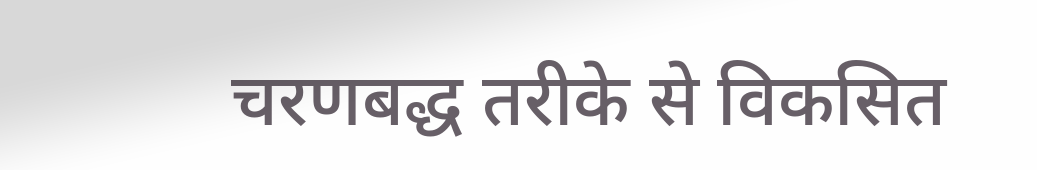चरणबद्ध तरीके से विकसित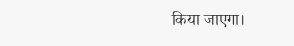किया जाएगा।